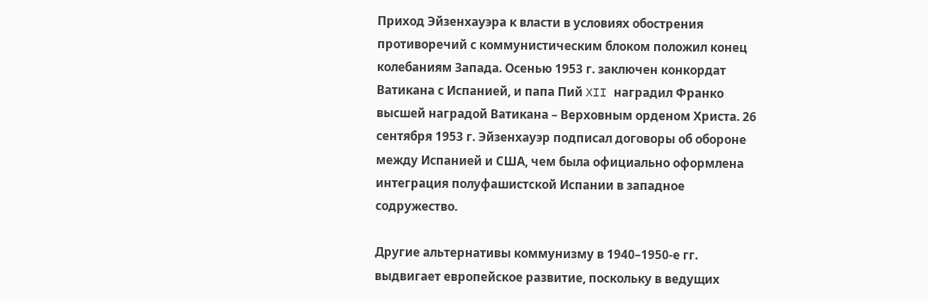Приход Эйзенхауэра к власти в условиях обострения противоречий с коммунистическим блоком положил конец колебаниям Запада. Осенью 1953 г. заключен конкордат Ватикана с Испанией, и папа Пий XII наградил Франко высшей наградой Ватикана – Верховным орденом Христа. 26 сентября 1953 г. Эйзенхауэр подписал договоры об обороне между Испанией и США, чем была официально оформлена интеграция полуфашистской Испании в западное содружество.

Другие альтернативы коммунизму в 1940–1950-е гг. выдвигает европейское развитие, поскольку в ведущих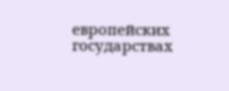европейских государствах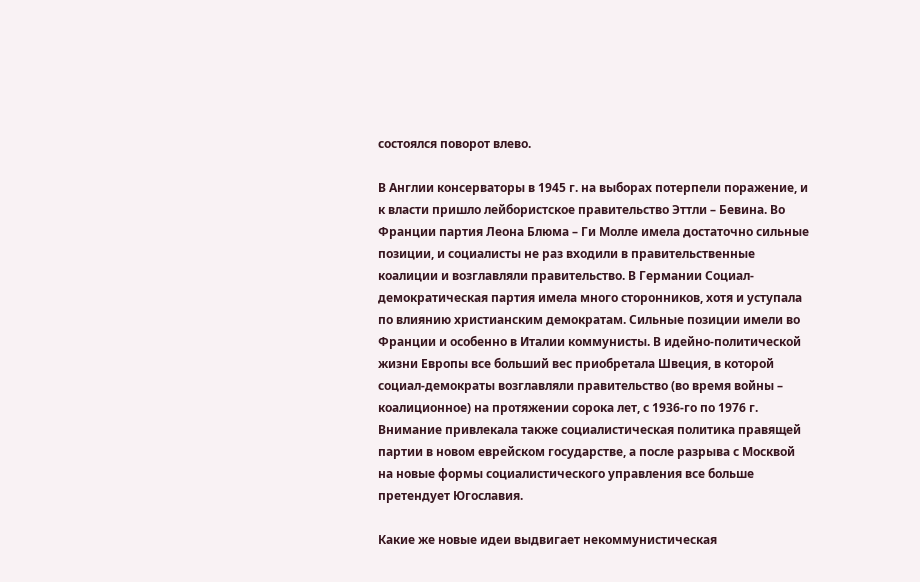состоялся поворот влево.

В Англии консерваторы в 1945 г. на выборах потерпели поражение, и к власти пришло лейбористское правительство Эттли – Бевина. Во Франции партия Леона Блюма – Ги Молле имела достаточно сильные позиции, и социалисты не раз входили в правительственные коалиции и возглавляли правительство. В Германии Социал-демократическая партия имела много сторонников, хотя и уступала по влиянию христианским демократам. Сильные позиции имели во Франции и особенно в Италии коммунисты. В идейно-политической жизни Европы все больший вес приобретала Швеция, в которой социал-демократы возглавляли правительство (во время войны – коалиционное) на протяжении сорока лет, с 1936-го по 1976 г. Внимание привлекала также социалистическая политика правящей партии в новом еврейском государстве, а после разрыва с Москвой на новые формы социалистического управления все больше претендует Югославия.

Какие же новые идеи выдвигает некоммунистическая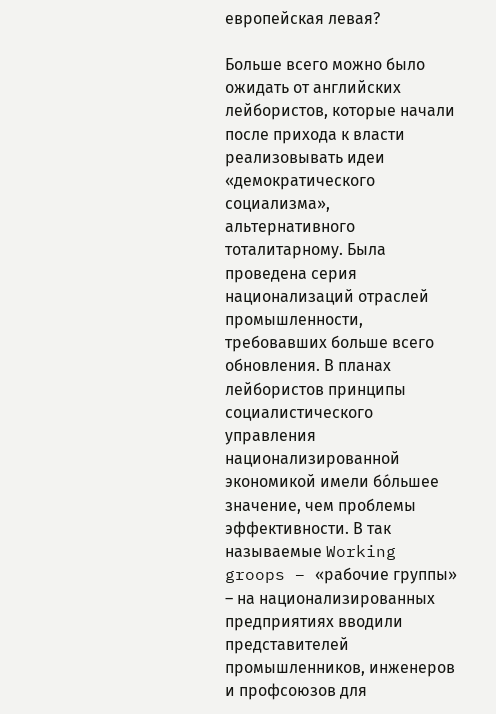европейская левая?

Больше всего можно было ожидать от английских лейбористов, которые начали после прихода к власти реализовывать идеи «демократического социализма», альтернативного тоталитарному. Была проведена серия национализаций отраслей промышленности, требовавших больше всего обновления. В планах лейбористов принципы социалистического управления национализированной экономикой имели бо́льшее значение, чем проблемы эффективности. В так называемые Working groops – «рабочие группы» – на национализированных предприятиях вводили представителей промышленников, инженеров и профсоюзов для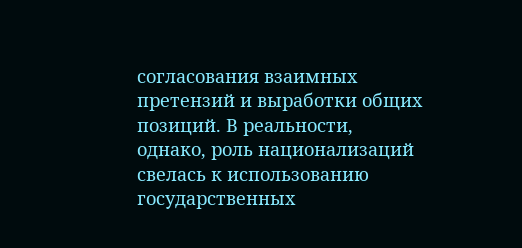согласования взаимных претензий и выработки общих позиций. В реальности, однако, роль национализаций свелась к использованию государственных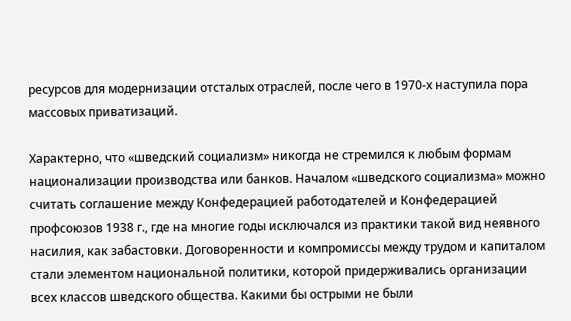ресурсов для модернизации отсталых отраслей, после чего в 1970-х наступила пора массовых приватизаций.

Характерно, что «шведский социализм» никогда не стремился к любым формам национализации производства или банков. Началом «шведского социализма» можно считать соглашение между Конфедерацией работодателей и Конфедерацией профсоюзов 1938 г., где на многие годы исключался из практики такой вид неявного насилия, как забастовки. Договоренности и компромиссы между трудом и капиталом стали элементом национальной политики, которой придерживались организации всех классов шведского общества. Какими бы острыми не были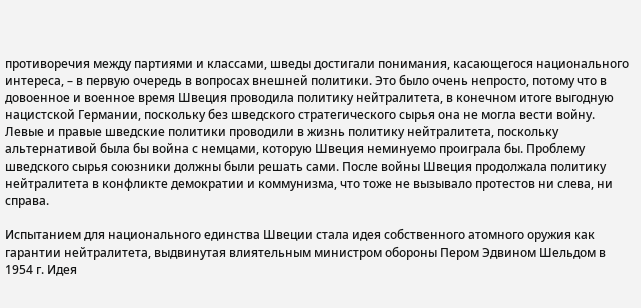противоречия между партиями и классами, шведы достигали понимания, касающегося национального интереса, – в первую очередь в вопросах внешней политики. Это было очень непросто, потому что в довоенное и военное время Швеция проводила политику нейтралитета, в конечном итоге выгодную нацистской Германии, поскольку без шведского стратегического сырья она не могла вести войну. Левые и правые шведские политики проводили в жизнь политику нейтралитета, поскольку альтернативой была бы война с немцами, которую Швеция неминуемо проиграла бы. Проблему шведского сырья союзники должны были решать сами. После войны Швеция продолжала политику нейтралитета в конфликте демократии и коммунизма, что тоже не вызывало протестов ни слева, ни справа.

Испытанием для национального единства Швеции стала идея собственного атомного оружия как гарантии нейтралитета, выдвинутая влиятельным министром обороны Пером Эдвином Шельдом в 1954 г. Идея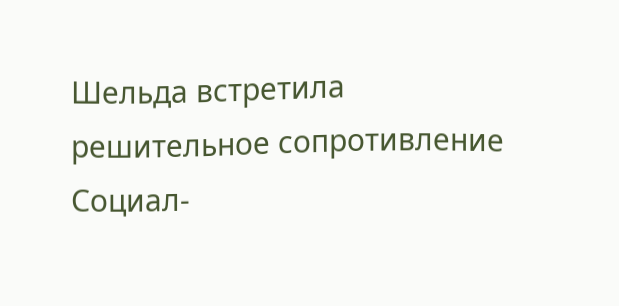Шельда встретила решительное сопротивление Социал-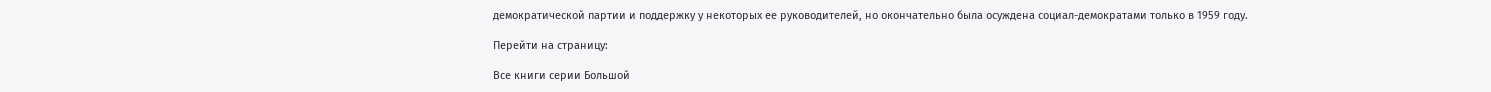демократической партии и поддержку у некоторых ее руководителей, но окончательно была осуждена социал-демократами только в 1959 году.

Перейти на страницу:

Все книги серии Большой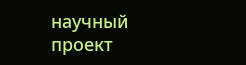научный проект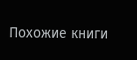Похожие книги